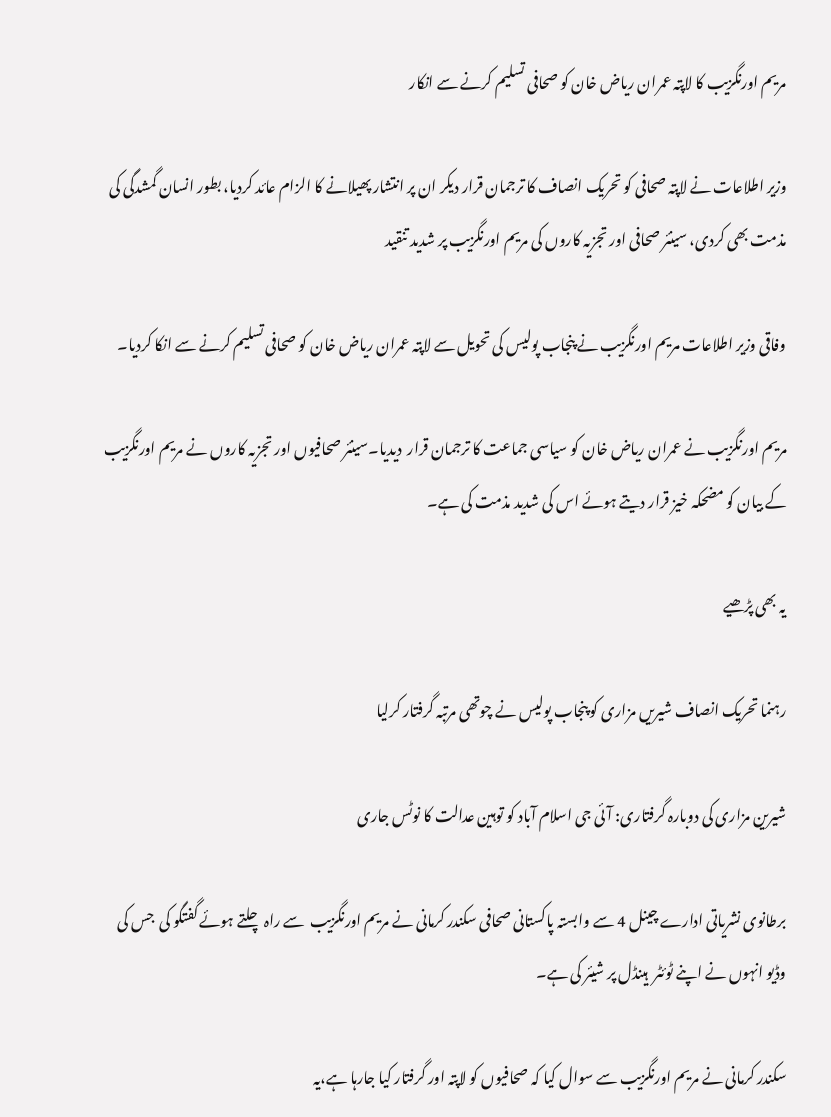مریم اورنگزیب کا لاپتہ عمران ریاض خان کو صحافی تسلیم کرنے سے انکار

وزیر اطلاعات نے لاپتہ صحافی کو تحریک انصاف کا ترجمان قرار دیکر ان پر انتشار پھیلانے کا الزام عائد کردیا، بطور انسان گمشدگی کی مذمت بھی کردی، سینئر صحافی اور تجزیہ کاروں کی مریم اورنگزیب پر شدید تنقید

وفاقی وزیر اطلاعات مریم اورنگزیب نے پنجاب پولیس کی تحویل سے لاپتہ عمران ریاض خان کو صحافی تسلیم کرنے سے انکا کردیا۔

مریم اورنگزیب نے عمران ریاض خان کو سیاسی جماعت کا ترجمان قرار  دیدیا۔سینئر صحافیوں اور تجزیہ کاروں نے مریم اورنگزیب  کے بیان کو مضحکہ خیز قرار دیتے ہوئے اس کی شدید مذمت کی ہے۔

یہ بھی پڑھیے

رہنما تحریک انصاف شیریں مزاری کو پنجاب پولیس نے چوتھی مرتبہ گرفتار کرلیا

شیرین مزاری کی دوبارہ گرفتاری: آئی جی اسلام آباد کو توہین عدالت کا نوٹس جاری

برطانوی نشریاتی ادارے چینل 4 سے وابستہ پاکستانی صحافی سکندر کرمانی نے مریم اورنگزیب  سے راہ چلتے ہوئے گفتگو کی  جس کی وڈیو انہوں نے اپنے ٹوئٹر  ہینڈل پر شیئر کی ہے۔

سکندر کرمانی نے مریم اورنگزیب سے سوال کیا کہ صحافیوں کو لاپتہ اور گرفتار کیا جارہا ہے،یہ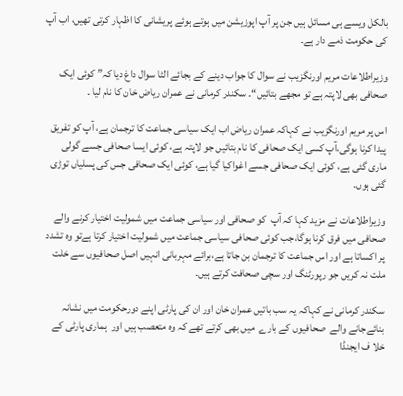بالکل ویسے ہی مسائل ہیں جن پر آپ اپوزیشن میں ہوتے ہوئے پریشانی کا اظہار کرتی تھیں، اب آپ کی حکومت ذمے دار ہے۔

وزیراطلاعات مریم اورنگزیب نے سوال کا جواب دینے کے بجائے الٹا سوال داغ دیا کہ” کوئی ایک صحافی بھی لاپتہ ہے تو مجھے بتائیں“۔ سکندر کرمانی نے عمران ریاض خان کا نام لیا ۔

اس پر مریم اورنگزیب نے کہاکہ عمران ریاض اب ایک سیاسی جماعت کا ترجمان ہے، آپ کو تفریق پیدا کرنا ہوگی،آپ کسی ایک صحافی کا نام بتائیں جو لاپتہ ہے، کوئی ایسا صحافی جسے گولی ماری گئی ہے، کوئی ایک صحافی جسے اغواکیا گیا ہے، کوئی ایک صحافی جس کی پسلیاں توڑی گئی ہوں۔

وزیراطلاعات نے مزید کہا کہ آپ  کو صحافی اور سیاسی جماعت میں شمولیت اختیار کرنے والے صحافی میں فرق کرنا ہوگا،جب کوئی صحافی سیاسی جماعت میں شمولیت اختیار کرتا ہےتو وہ تشدد پر اکساتا ہے اور اس جماعت کا ترجمان بن جاتا ہے،برائے مہربانی انہیں اصل صحافیوں سے خلت ملت نہ کریں جو رپورٹنگ اور سچی صحافت کرتے ہیں۔

سکندر کرمانی نے کہاکہ یہ سب باتیں عمران خان اور ان کی پارٹی اپنے دورحکومت میں نشانہ بنائےجانے والے  صحافیوں کے بارے  میں بھی کرتے تھے کہ وہ متعصب ہیں اور  ہماری پارٹی کے خلا ف ایجنڈا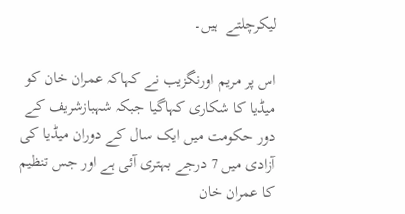لیکرچلتے  ہیں۔

اس پر مریم اورنگزیب نے کہاکہ عمران خان کو میڈیا کا شکاری کہاگیا جبکہ شہبازشریف کے  دور حکومت میں ایک سال کے دوران میڈیا کی آزادی میں 7 درجے بہتری آئی ہے اور جس تنظیم کا عمران خان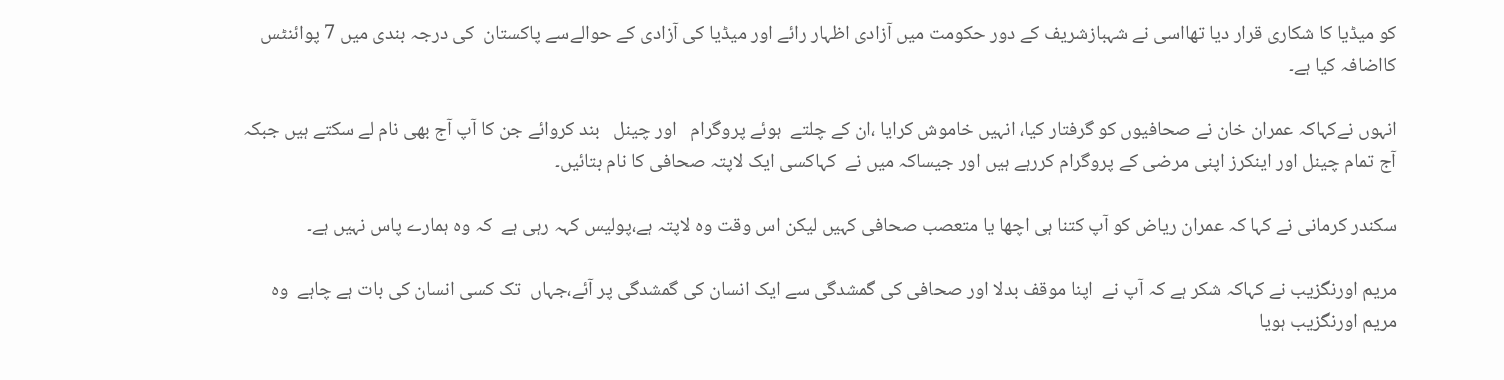کو میڈیا کا شکاری قرار دیا تھااسی نے شہبازشریف کے دور حکومت میں آزادی اظہار رائے اور میڈیا کی آزادی کے حوالےسے پاکستان  کی درجہ بندی میں 7 پوائنٹس  کااضافہ کیا ہے۔

انہوں نےکہاکہ عمران خان نے صحافیوں کو گرفتار کیا، انہیں خاموش کرایا ،ان کے چلتے  ہوئے پروگرام   اور چینل   بند کروائے جن کا آپ آج بھی نام لے سکتے ہیں جبکہ آج تمام چینل اور اینکرز اپنی مرضی کے پروگرام کررہے ہیں اور جیساکہ میں نے  کہاکسی ایک لاپتہ صحافی کا نام بتائیں۔

سکندر کرمانی نے کہا کہ عمران ریاض کو آپ کتنا ہی اچھا یا متعصب صحافی کہیں لیکن اس وقت وہ لاپتہ ہے،پولیس کہہ رہی ہے  کہ وہ ہمارے پاس نہیں ہے۔

مریم اورنگزیب نے کہاکہ شکر ہے کہ آپ نے  اپنا موقف بدلا اور صحافی کی گمشدگی سے ایک انسان کی گمشدگی پر آئے،جہاں  تک کسی انسان کی بات ہے چاہے  وہ مریم اورنگزیب ہویا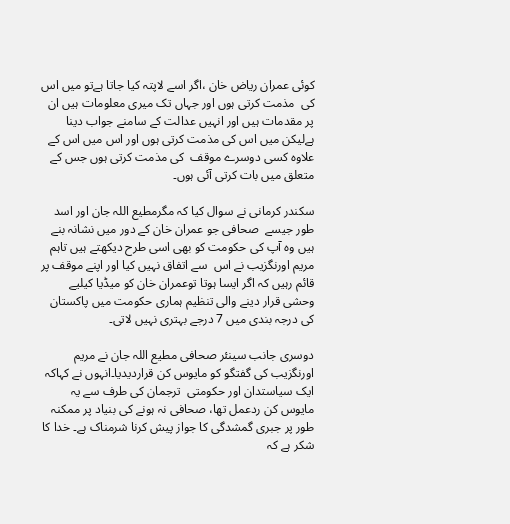کوئی عمران ریاض خان ،اگر اسے لاپتہ کیا جاتا ہےتو میں اس کی  مذمت کرتی ہوں اور جہاں تک میری معلومات ہیں ان پر مقدمات ہیں اور انہیں عدالت کے سامنے جواب دینا ہےلیکن میں اس کی مذمت کرتی ہوں اور اس میں اس کے علاوہ کسی دوسرے موقف  کی مذمت کرتی ہوں جس کے متعلق میں بات کرتی آئی ہوں۔

سکندر کرمانی نے سوال کیا کہ مگرمطیع اللہ جان اور اسد طور جیسے  صحافی جو عمران خان کے دور میں نشانہ بنے ہیں وہ آپ کی حکومت کو بھی اسی طرح دیکھتے ہیں تاہم مریم اورنگزیب نے اس  سے اتفاق نہیں کیا اور اپنے موقف پر قائم رہیں کہ اگر ایسا ہوتا توعمران خان کو میڈیا کیلیے وحشی قرار دینے والی تنظیم ہماری حکومت میں پاکستان کی درجہ بندی میں 7 درجے بہتری نہیں لاتی۔

دوسری جانب سینئر صحافی مطیع اللہ جان نے مریم اورنگزیب کی گفتگو کو مایوس کن قراردیدیا۔انہوں نے کہاکہ ایک سیاستدان اور حکومتی  ترجمان کی طرف سے یہ  مایوس کن ردعمل تھا، صحافی نہ ہونے کی بنیاد پر ممکنہ طور پر جبری گمشدگی کا جواز پیش کرنا شرمناک ہے۔ خدا کا شکر ہے کہ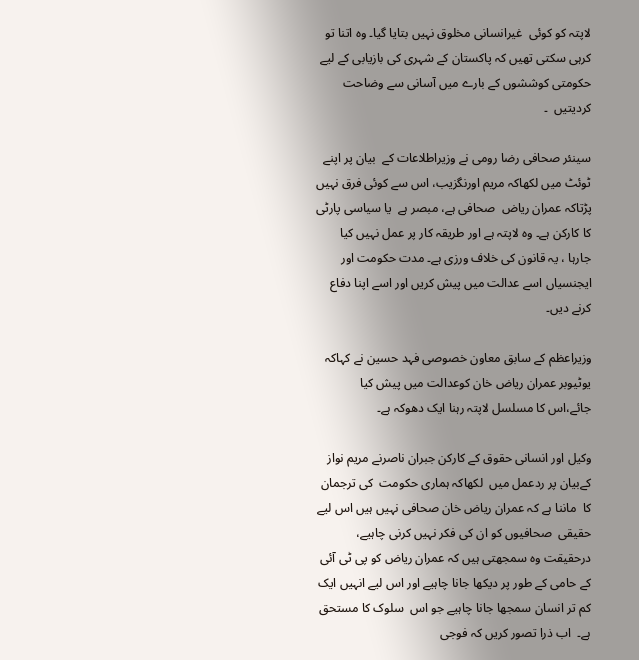لاپتہ کو کوئی  غیرانسانی مخلوق نہیں بتایا گیا۔ وہ اتنا تو کرہی سکتی تھیں کہ پاکستان کے شہری کی بازیابی کے لیے حکومتی کوششوں کے بارے میں آسانی سے وضاحت کردیتیں  ۔

سینئر صحافی رضا رومی نے وزیراطلاعات کے  بیان پر اپنے ٹوئٹ میں لکھاکہ مریم اورنگزیب، اس سے کوئی فرق نہیں پڑتاکہ عمران ریاض  صحافی ہے، مبصر ہے  یا سیاسی پارٹی کا کارکن ہے۔ وہ لاپتہ ہے اور طریقہ کار پر عمل نہیں کیا جارہا ، یہ قانون کی خلاف ورزی ہے۔ مدت حکومت اور  ایجنسیاں اسے عدالت میں پیش کریں اور اسے اپنا دفاع کرنے دیں۔

وزیراعظم کے سابق معاون خصوصی فہد حسین نے کہاکہ یوٹیوبر عمران ریاض خان کوعدالت میں پیش کیا جائے،اس کا مسلسل لاپتہ رہنا ایک دھوکہ ہے۔

وکیل اور انسانی حقوق کے کارکن جبران ناصرنے مریم نواز کےبیان پر ردعمل میں  لکھاکہ ہماری حکومت  کی ترجمان کا  ماننا ہے کہ عمران ریاض خان صحافی نہیں ہیں اس لیے  حقیقی  صحافیوں کو ان کی فکر نہیں کرنی چاہیے، درحقیقت وہ سمجھتی ہیں کہ عمران ریاض کو پی ٹی آئی کے حامی کے طور پر دیکھا جانا چاہیے اور اس لیے انہیں ایک کم تر انسان سمجھا جانا چاہیے جو اس  سلوک کا مستحق ہے۔  اب ذرا تصور کریں کہ فوجی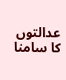عدالتوں کا سامنا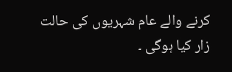کرنے والے عام شہریوں کی حالت زار کیا ہوگی ۔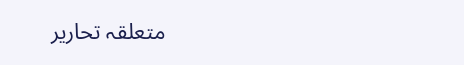متعلقہ تحاریر